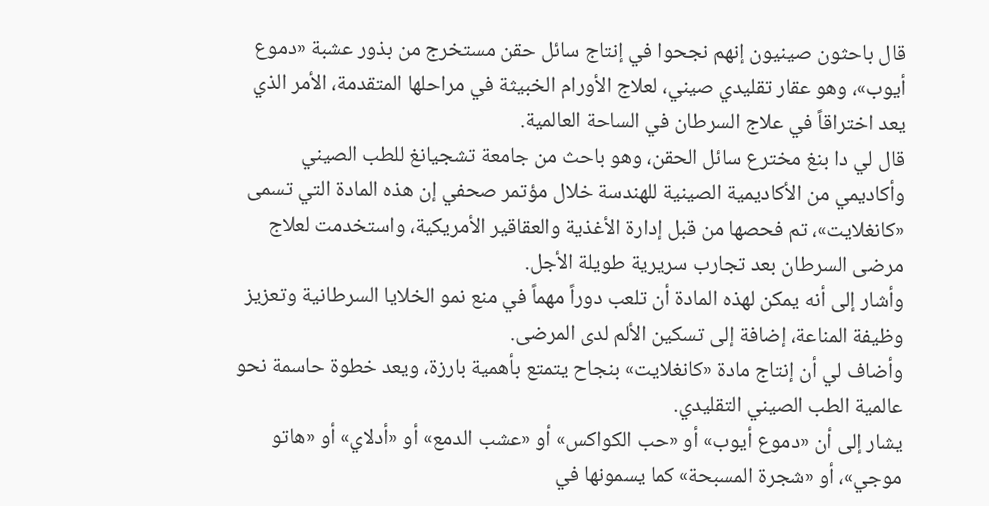قال باحثون صينيون إنهم نجحوا في إنتاج سائل حقن مستخرج من بذور عشبة «دموع أيوب»، وهو عقار تقليدي صيني، لعلاج الأورام الخبيثة في مراحلها المتقدمة، الأمر الذي يعد اختراقاً في علاج السرطان في الساحة العالمية.
قال لي دا بنغ مخترع سائل الحقن، وهو باحث من جامعة تشجيانغ للطب الصيني وأكاديمي من الأكاديمية الصينية للهندسة خلال مؤتمر صحفي إن هذه المادة التي تسمى «كانغلايت»، تم فحصها من قبل إدارة الأغذية والعقاقير الأمريكية، واستخدمت لعلاج مرضى السرطان بعد تجارب سريرية طويلة الأجل.
وأشار إلى أنه يمكن لهذه المادة أن تلعب دوراً مهماً في منع نمو الخلايا السرطانية وتعزيز وظيفة المناعة، إضافة إلى تسكين الألم لدى المرضى.
وأضاف لي أن إنتاج مادة «كانغلايت» بنجاح يتمتع بأهمية بارزة، ويعد خطوة حاسمة نحو عالمية الطب الصيني التقليدي.
يشار إلى أن «دموع أيوب» أو «حب الكواكس» أو «عشب الدمع» أو «أدلاي» أو «هاتو موجي»، أو «شجرة المسبحة» كما يسمونها في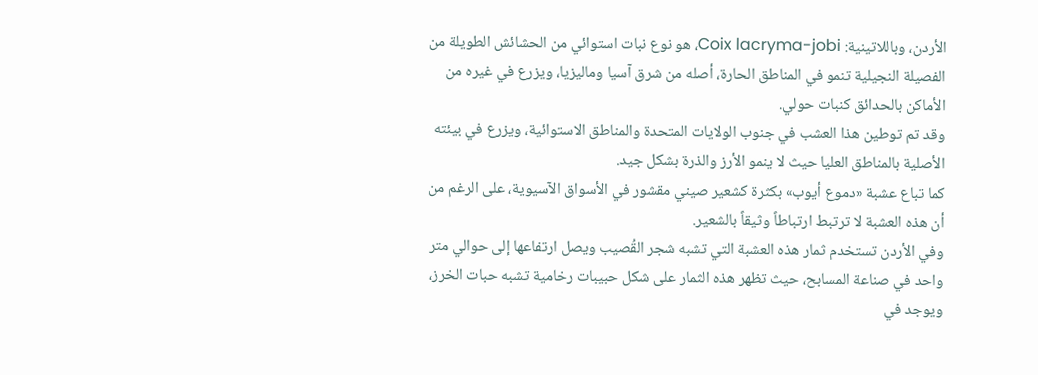الأردن، وباللاتينية: Coix lacryma-jobi، هو نوع نبات استوائي من الحشائش الطويلة من الفصيلة النجيلية تنمو في المناطق الحارة، أصله من شرق آسيا وماليزيا، ويزرع في غيره من الأماكن بالحدائق كنبات حولي.
وقد تم توطين هذا العشب في جنوب الولايات المتحدة والمناطق الاستوائية، ويزرع في بيئته الأصلية بالمناطق العليا حيث لا ينمو الأرز والذرة بشكل جيد.
كما تباع عشبة «دموع أيوب» بكثرة كشعير صيني مقشور في الأسواق الآسيوية، على الرغم من أن هذه العشبة لا ترتبط ارتباطاً وثيقاً بالشعير.
وفي الأردن تستخدم ثمار هذه العشبة التي تشبه شجر القُصيب ويصل ارتفاعها إلى حوالي متر واحد في صناعة المسابح، حيث تظهر هذه الثمار على شكل حبيبات رخامية تشبه حبات الخرز، ويوجد في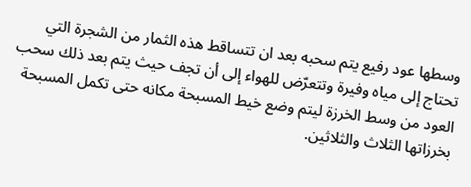وسطها عود رفيع يتم سحبه بعد ان تتساقط هذه الثمار من الشجرة التي تحتاج إلى مياه وفيرة وتتعرّض للهواء إلى أن تجف حيث يتم بعد ذلك سحب العود من وسط الخرزة ليتم وضع خيط المسبحة مكانه حتى تكمل المسبحة بخرزاتها الثلاث والثلاثين.